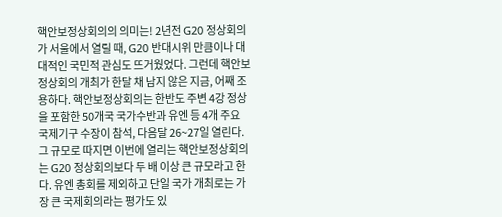핵안보정상회의의 의미는! 2년전 G20 정상회의가 서울에서 열릴 때, G20 반대시위 만큼이나 대대적인 국민적 관심도 뜨거웠었다. 그런데 핵안보정상회의 개최가 한달 채 남지 않은 지금, 어째 조용하다. 핵안보정상회의는 한반도 주변 4강 정상을 포함한 50개국 국가수반과 유엔 등 4개 주요 국제기구 수장이 참석, 다음달 26~27일 열린다. 그 규모로 따지면 이번에 열리는 핵안보정상회의는 G20 정상회의보다 두 배 이상 큰 규모라고 한다. 유엔 총회를 제외하고 단일 국가 개최로는 가장 큰 국제회의라는 평가도 있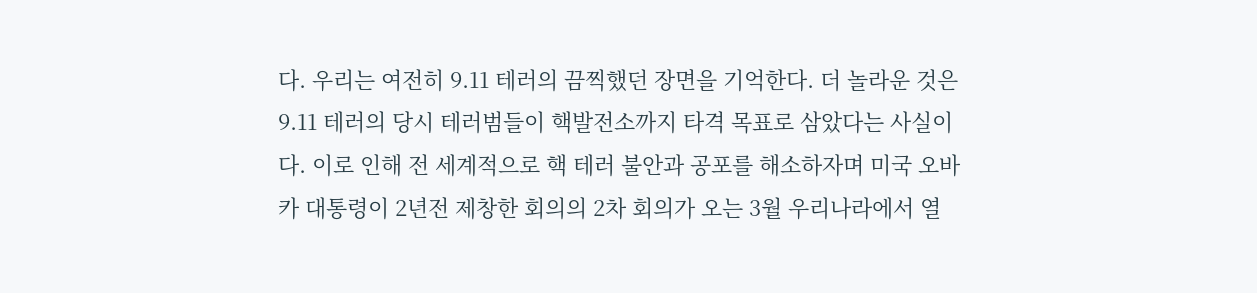다. 우리는 여전히 9.11 테러의 끔찍했던 장면을 기억한다. 더 놀라운 것은 9.11 테러의 당시 테러범들이 핵발전소까지 타격 목표로 삼았다는 사실이다. 이로 인해 전 세계적으로 핵 테러 불안과 공포를 해소하자며 미국 오바카 대통령이 2년전 제창한 회의의 2차 회의가 오는 3월 우리나라에서 열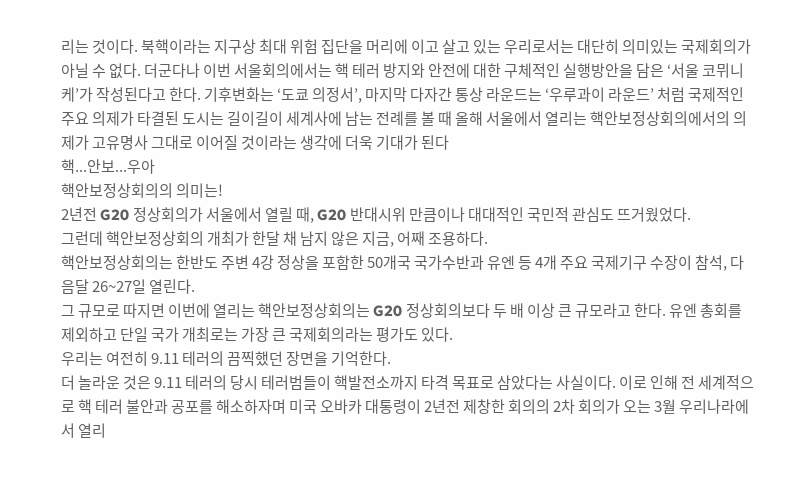리는 것이다. 북핵이라는 지구상 최대 위험 집단을 머리에 이고 살고 있는 우리로서는 대단히 의미있는 국제회의가 아닐 수 없다. 더군다나 이번 서울회의에서는 핵 테러 방지와 안전에 대한 구체적인 실행방안을 담은 ‘서울 코뮈니케’가 작성된다고 한다. 기후변화는 ‘도쿄 의정서’, 마지막 다자간 통상 라운드는 ‘우루과이 라운드’ 처럼 국제적인 주요 의제가 타결된 도시는 길이길이 세계사에 남는 전례를 볼 때 올해 서울에서 열리는 핵안보정상회의에서의 의제가 고유명사 그대로 이어질 것이라는 생각에 더욱 기대가 된다
핵...안보...우아
핵안보정상회의의 의미는!
2년전 G20 정상회의가 서울에서 열릴 때, G20 반대시위 만큼이나 대대적인 국민적 관심도 뜨거웠었다.
그런데 핵안보정상회의 개최가 한달 채 남지 않은 지금, 어째 조용하다.
핵안보정상회의는 한반도 주변 4강 정상을 포함한 50개국 국가수반과 유엔 등 4개 주요 국제기구 수장이 참석, 다음달 26~27일 열린다.
그 규모로 따지면 이번에 열리는 핵안보정상회의는 G20 정상회의보다 두 배 이상 큰 규모라고 한다. 유엔 총회를 제외하고 단일 국가 개최로는 가장 큰 국제회의라는 평가도 있다.
우리는 여전히 9.11 테러의 끔찍했던 장면을 기억한다.
더 놀라운 것은 9.11 테러의 당시 테러범들이 핵발전소까지 타격 목표로 삼았다는 사실이다. 이로 인해 전 세계적으로 핵 테러 불안과 공포를 해소하자며 미국 오바카 대통령이 2년전 제창한 회의의 2차 회의가 오는 3월 우리나라에서 열리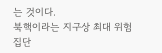는 것이다.
북핵이라는 지구상 최대 위험 집단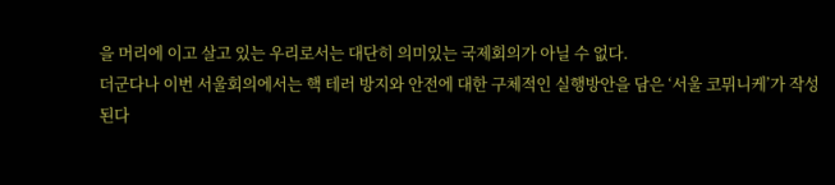을 머리에 이고 살고 있는 우리로서는 대단히 의미있는 국제회의가 아닐 수 없다.
더군다나 이번 서울회의에서는 핵 테러 방지와 안전에 대한 구체적인 실행방안을 담은 ‘서울 코뮈니케’가 작성된다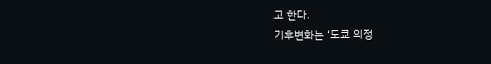고 한다.
기후변화는 ‘도쿄 의정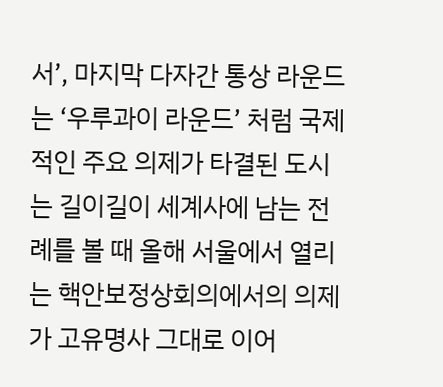서’, 마지막 다자간 통상 라운드는 ‘우루과이 라운드’ 처럼 국제적인 주요 의제가 타결된 도시는 길이길이 세계사에 남는 전례를 볼 때 올해 서울에서 열리는 핵안보정상회의에서의 의제가 고유명사 그대로 이어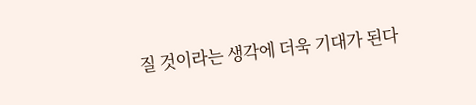질 것이라는 생각에 더욱 기대가 된다